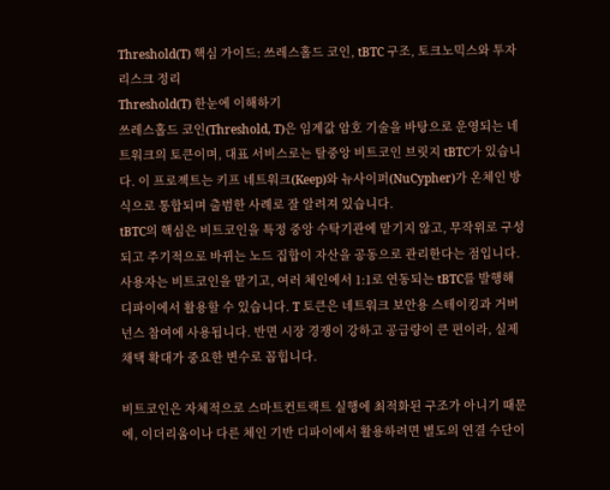Threshold(T) 핵심 가이드: 쓰레스홀드 코인, tBTC 구조, 토크노믹스와 투자 리스크 정리
Threshold(T) 한눈에 이해하기
쓰레스홀드 코인(Threshold, T)은 임계값 암호 기술을 바탕으로 운영되는 네트워크의 토큰이며, 대표 서비스로는 탈중앙 비트코인 브릿지 tBTC가 있습니다. 이 프로젝트는 키프 네트워크(Keep)와 뉴사이퍼(NuCypher)가 온체인 방식으로 통합되며 출범한 사례로 잘 알려져 있습니다.
tBTC의 핵심은 비트코인을 특정 중앙 수탁기관에 맡기지 않고, 무작위로 구성되고 주기적으로 바뀌는 노드 집합이 자산을 공동으로 관리한다는 점입니다. 사용자는 비트코인을 맡기고, 여러 체인에서 1:1로 연동되는 tBTC를 발행해 디파이에서 활용할 수 있습니다. T 토큰은 네트워크 보안용 스테이킹과 거버넌스 참여에 사용됩니다. 반면 시장 경쟁이 강하고 공급량이 큰 편이라, 실제 채택 확대가 중요한 변수로 꼽힙니다.

비트코인은 자체적으로 스마트컨트랙트 실행에 최적화된 구조가 아니기 때문에, 이더리움이나 다른 체인 기반 디파이에서 활용하려면 별도의 연결 수단이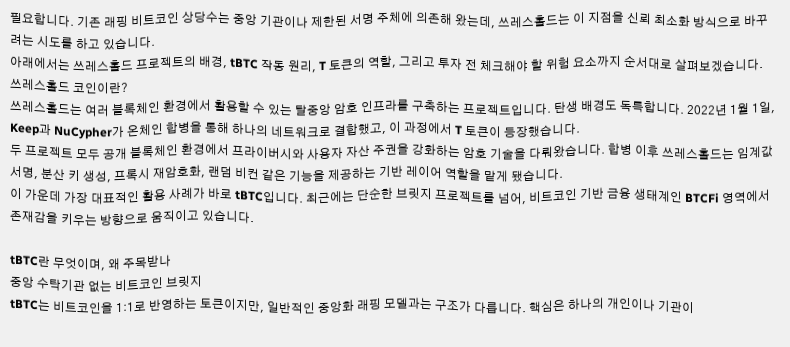필요합니다. 기존 래핑 비트코인 상당수는 중앙 기관이나 제한된 서명 주체에 의존해 왔는데, 쓰레스홀드는 이 지점을 신뢰 최소화 방식으로 바꾸려는 시도를 하고 있습니다.
아래에서는 쓰레스홀드 프로젝트의 배경, tBTC 작동 원리, T 토큰의 역할, 그리고 투자 전 체크해야 할 위험 요소까지 순서대로 살펴보겠습니다.
쓰레스홀드 코인이란?
쓰레스홀드는 여러 블록체인 환경에서 활용할 수 있는 탈중앙 암호 인프라를 구축하는 프로젝트입니다. 탄생 배경도 독특합니다. 2022년 1월 1일, Keep과 NuCypher가 온체인 합병을 통해 하나의 네트워크로 결합했고, 이 과정에서 T 토큰이 등장했습니다.
두 프로젝트 모두 공개 블록체인 환경에서 프라이버시와 사용자 자산 주권을 강화하는 암호 기술을 다뤄왔습니다. 합병 이후 쓰레스홀드는 임계값 서명, 분산 키 생성, 프록시 재암호화, 랜덤 비컨 같은 기능을 제공하는 기반 레이어 역할을 맡게 됐습니다.
이 가운데 가장 대표적인 활용 사례가 바로 tBTC입니다. 최근에는 단순한 브릿지 프로젝트를 넘어, 비트코인 기반 금융 생태계인 BTCFi 영역에서 존재감을 키우는 방향으로 움직이고 있습니다.

tBTC란 무엇이며, 왜 주목받나
중앙 수탁기관 없는 비트코인 브릿지
tBTC는 비트코인을 1:1로 반영하는 토큰이지만, 일반적인 중앙화 래핑 모델과는 구조가 다릅니다. 핵심은 하나의 개인이나 기관이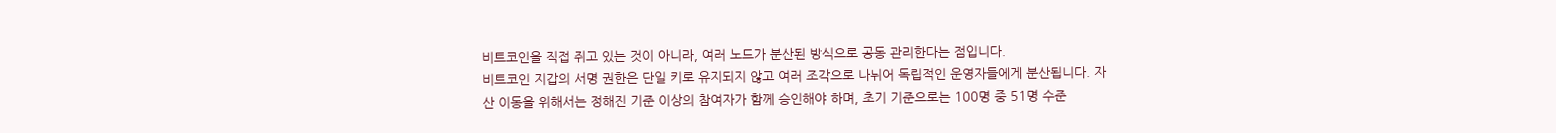비트코인을 직접 쥐고 있는 것이 아니라, 여러 노드가 분산된 방식으로 공동 관리한다는 점입니다.
비트코인 지갑의 서명 권한은 단일 키로 유지되지 않고 여러 조각으로 나뉘어 독립적인 운영자들에게 분산됩니다. 자산 이동을 위해서는 정해진 기준 이상의 참여자가 함께 승인해야 하며, 초기 기준으로는 100명 중 51명 수준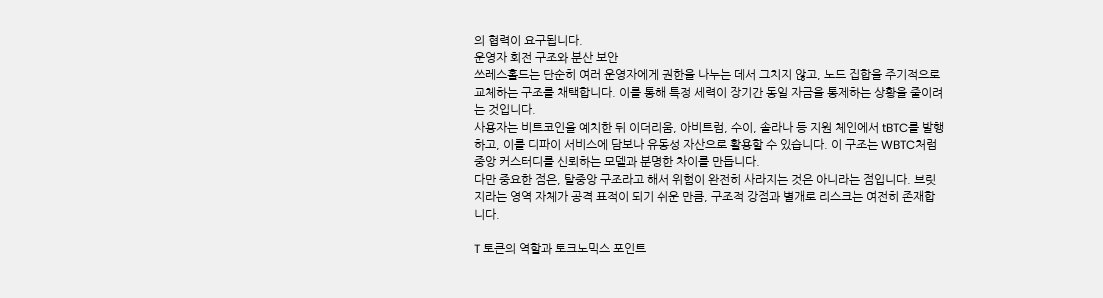의 협력이 요구됩니다.
운영자 회전 구조와 분산 보안
쓰레스홀드는 단순히 여러 운영자에게 권한을 나누는 데서 그치지 않고, 노드 집합을 주기적으로 교체하는 구조를 채택합니다. 이를 통해 특정 세력이 장기간 동일 자금을 통제하는 상황을 줄이려는 것입니다.
사용자는 비트코인을 예치한 뒤 이더리움, 아비트럼, 수이, 솔라나 등 지원 체인에서 tBTC를 발행하고, 이를 디파이 서비스에 담보나 유동성 자산으로 활용할 수 있습니다. 이 구조는 WBTC처럼 중앙 커스터디를 신뢰하는 모델과 분명한 차이를 만듭니다.
다만 중요한 점은, 탈중앙 구조라고 해서 위험이 완전히 사라지는 것은 아니라는 점입니다. 브릿지라는 영역 자체가 공격 표적이 되기 쉬운 만큼, 구조적 강점과 별개로 리스크는 여전히 존재합니다.

T 토큰의 역할과 토크노믹스 포인트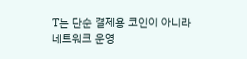T는 단순 결제용 코인이 아니라 네트워크 운영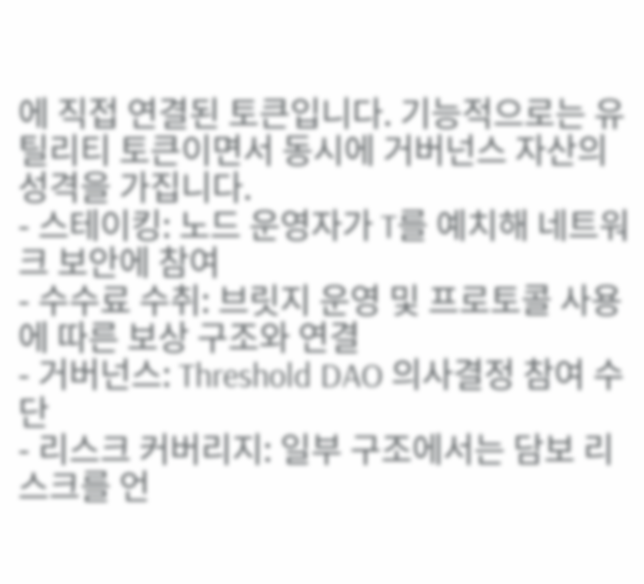에 직접 연결된 토큰입니다. 기능적으로는 유틸리티 토큰이면서 동시에 거버넌스 자산의 성격을 가집니다.
- 스테이킹: 노드 운영자가 T를 예치해 네트워크 보안에 참여
- 수수료 수취: 브릿지 운영 및 프로토콜 사용에 따른 보상 구조와 연결
- 거버넌스: Threshold DAO 의사결정 참여 수단
- 리스크 커버리지: 일부 구조에서는 담보 리스크를 언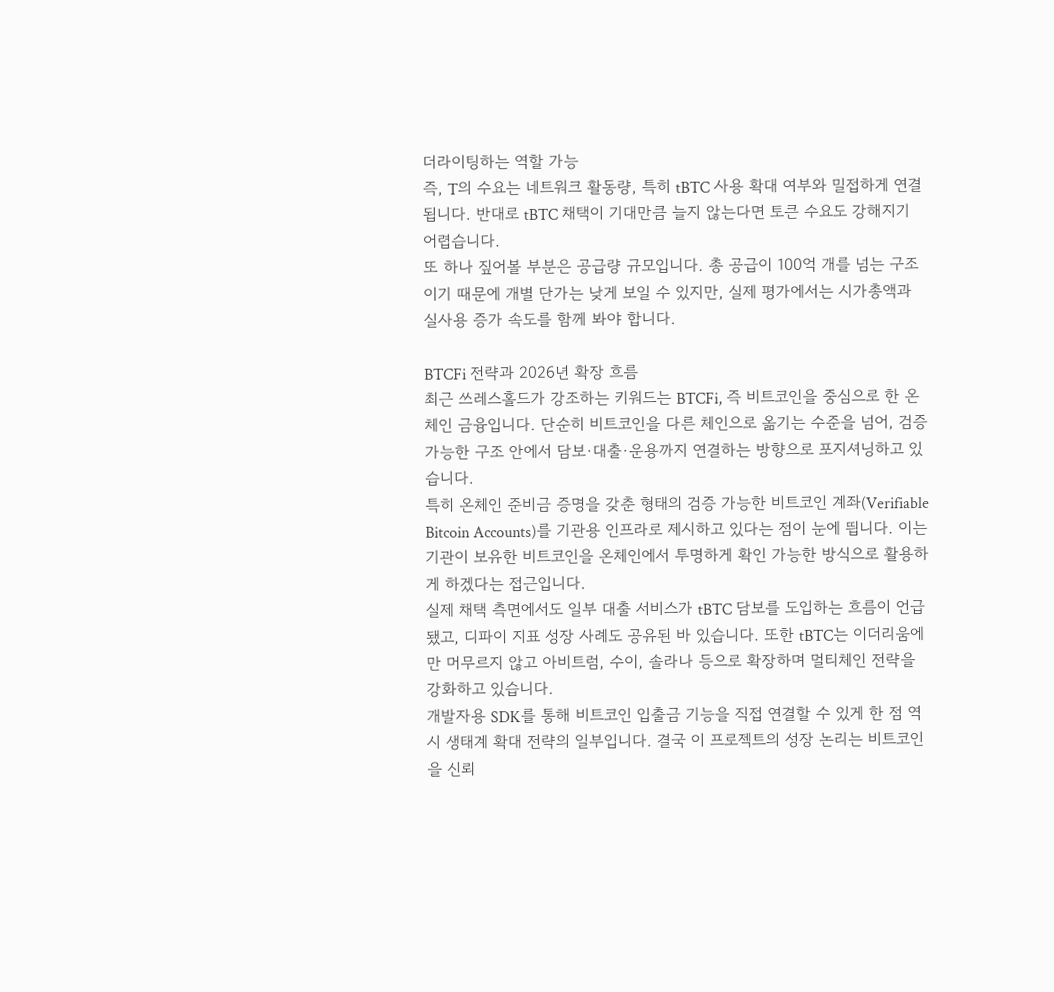더라이팅하는 역할 가능
즉, T의 수요는 네트워크 활동량, 특히 tBTC 사용 확대 여부와 밀접하게 연결됩니다. 반대로 tBTC 채택이 기대만큼 늘지 않는다면 토큰 수요도 강해지기 어렵습니다.
또 하나 짚어볼 부분은 공급량 규모입니다. 총 공급이 100억 개를 넘는 구조이기 때문에 개별 단가는 낮게 보일 수 있지만, 실제 평가에서는 시가총액과 실사용 증가 속도를 함께 봐야 합니다.

BTCFi 전략과 2026년 확장 흐름
최근 쓰레스홀드가 강조하는 키워드는 BTCFi, 즉 비트코인을 중심으로 한 온체인 금융입니다. 단순히 비트코인을 다른 체인으로 옮기는 수준을 넘어, 검증 가능한 구조 안에서 담보·대출·운용까지 연결하는 방향으로 포지셔닝하고 있습니다.
특히 온체인 준비금 증명을 갖춘 형태의 검증 가능한 비트코인 계좌(Verifiable Bitcoin Accounts)를 기관용 인프라로 제시하고 있다는 점이 눈에 띕니다. 이는 기관이 보유한 비트코인을 온체인에서 투명하게 확인 가능한 방식으로 활용하게 하겠다는 접근입니다.
실제 채택 측면에서도 일부 대출 서비스가 tBTC 담보를 도입하는 흐름이 언급됐고, 디파이 지표 성장 사례도 공유된 바 있습니다. 또한 tBTC는 이더리움에만 머무르지 않고 아비트럼, 수이, 솔라나 등으로 확장하며 멀티체인 전략을 강화하고 있습니다.
개발자용 SDK를 통해 비트코인 입출금 기능을 직접 연결할 수 있게 한 점 역시 생태계 확대 전략의 일부입니다. 결국 이 프로젝트의 성장 논리는 비트코인을 신뢰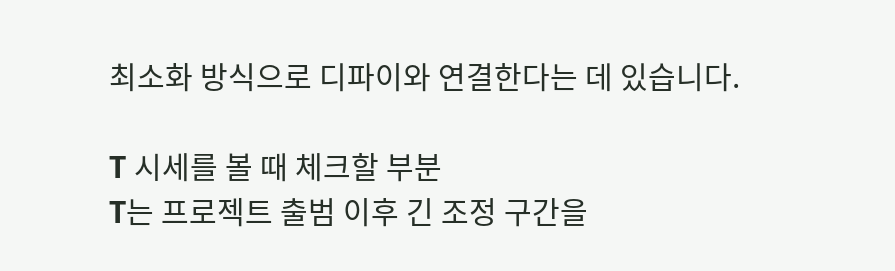최소화 방식으로 디파이와 연결한다는 데 있습니다.

T 시세를 볼 때 체크할 부분
T는 프로젝트 출범 이후 긴 조정 구간을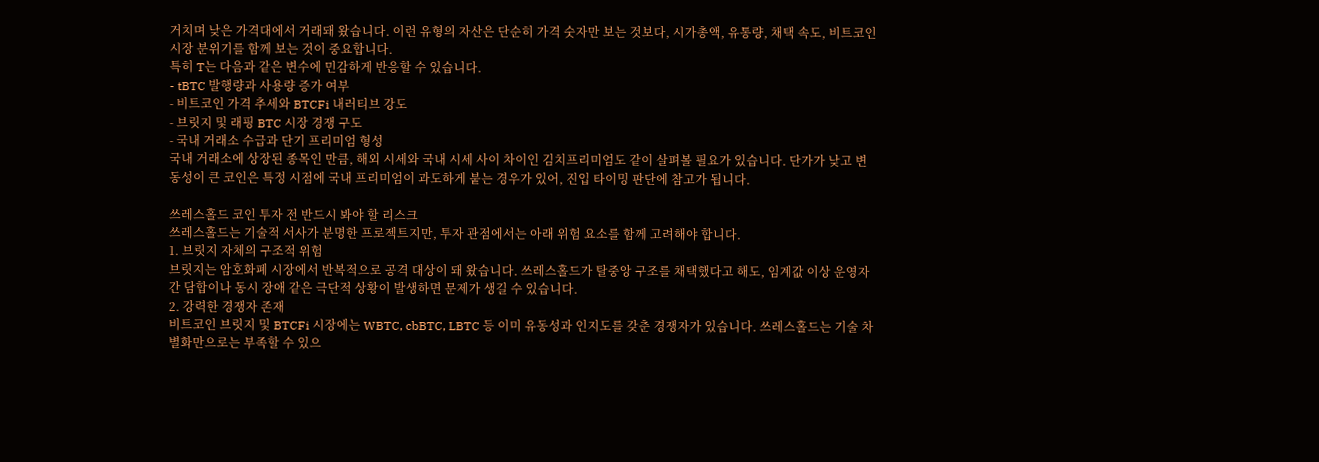거치며 낮은 가격대에서 거래돼 왔습니다. 이런 유형의 자산은 단순히 가격 숫자만 보는 것보다, 시가총액, 유통량, 채택 속도, 비트코인 시장 분위기를 함께 보는 것이 중요합니다.
특히 T는 다음과 같은 변수에 민감하게 반응할 수 있습니다.
- tBTC 발행량과 사용량 증가 여부
- 비트코인 가격 추세와 BTCFi 내러티브 강도
- 브릿지 및 래핑 BTC 시장 경쟁 구도
- 국내 거래소 수급과 단기 프리미엄 형성
국내 거래소에 상장된 종목인 만큼, 해외 시세와 국내 시세 사이 차이인 김치프리미엄도 같이 살펴볼 필요가 있습니다. 단가가 낮고 변동성이 큰 코인은 특정 시점에 국내 프리미엄이 과도하게 붙는 경우가 있어, 진입 타이밍 판단에 참고가 됩니다.

쓰레스홀드 코인 투자 전 반드시 봐야 할 리스크
쓰레스홀드는 기술적 서사가 분명한 프로젝트지만, 투자 관점에서는 아래 위험 요소를 함께 고려해야 합니다.
1. 브릿지 자체의 구조적 위험
브릿지는 암호화폐 시장에서 반복적으로 공격 대상이 돼 왔습니다. 쓰레스홀드가 탈중앙 구조를 채택했다고 해도, 임계값 이상 운영자 간 담합이나 동시 장애 같은 극단적 상황이 발생하면 문제가 생길 수 있습니다.
2. 강력한 경쟁자 존재
비트코인 브릿지 및 BTCFi 시장에는 WBTC, cbBTC, LBTC 등 이미 유동성과 인지도를 갖춘 경쟁자가 있습니다. 쓰레스홀드는 기술 차별화만으로는 부족할 수 있으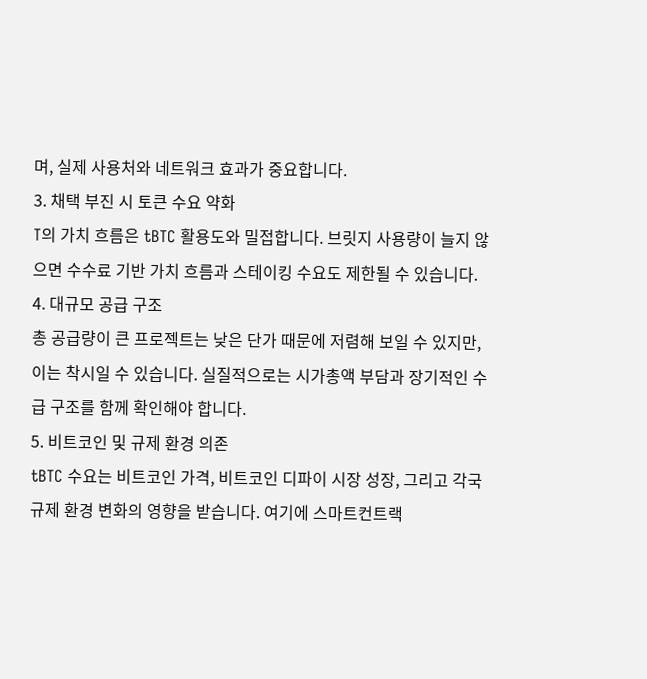며, 실제 사용처와 네트워크 효과가 중요합니다.
3. 채택 부진 시 토큰 수요 약화
T의 가치 흐름은 tBTC 활용도와 밀접합니다. 브릿지 사용량이 늘지 않으면 수수료 기반 가치 흐름과 스테이킹 수요도 제한될 수 있습니다.
4. 대규모 공급 구조
총 공급량이 큰 프로젝트는 낮은 단가 때문에 저렴해 보일 수 있지만, 이는 착시일 수 있습니다. 실질적으로는 시가총액 부담과 장기적인 수급 구조를 함께 확인해야 합니다.
5. 비트코인 및 규제 환경 의존
tBTC 수요는 비트코인 가격, 비트코인 디파이 시장 성장, 그리고 각국 규제 환경 변화의 영향을 받습니다. 여기에 스마트컨트랙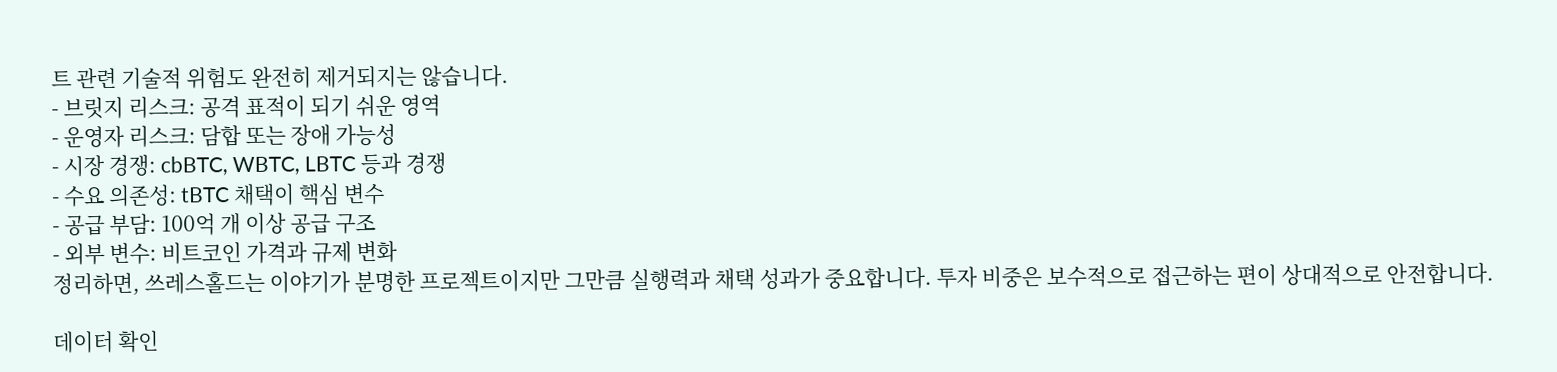트 관련 기술적 위험도 완전히 제거되지는 않습니다.
- 브릿지 리스크: 공격 표적이 되기 쉬운 영역
- 운영자 리스크: 담합 또는 장애 가능성
- 시장 경쟁: cbBTC, WBTC, LBTC 등과 경쟁
- 수요 의존성: tBTC 채택이 핵심 변수
- 공급 부담: 100억 개 이상 공급 구조
- 외부 변수: 비트코인 가격과 규제 변화
정리하면, 쓰레스홀드는 이야기가 분명한 프로젝트이지만 그만큼 실행력과 채택 성과가 중요합니다. 투자 비중은 보수적으로 접근하는 편이 상대적으로 안전합니다.

데이터 확인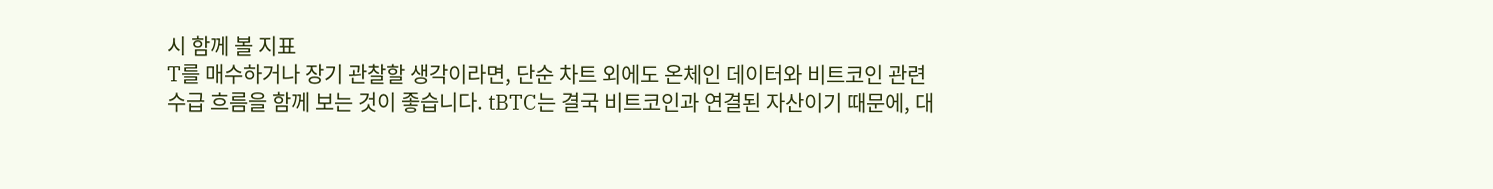시 함께 볼 지표
T를 매수하거나 장기 관찰할 생각이라면, 단순 차트 외에도 온체인 데이터와 비트코인 관련 수급 흐름을 함께 보는 것이 좋습니다. tBTC는 결국 비트코인과 연결된 자산이기 때문에, 대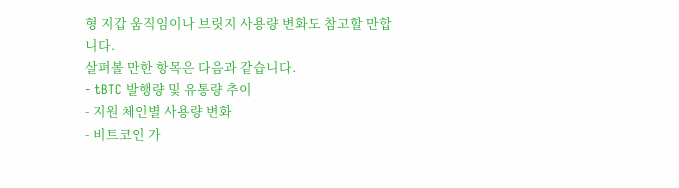형 지갑 움직임이나 브릿지 사용량 변화도 참고할 만합니다.
살펴볼 만한 항목은 다음과 같습니다.
- tBTC 발행량 및 유통량 추이
- 지원 체인별 사용량 변화
- 비트코인 가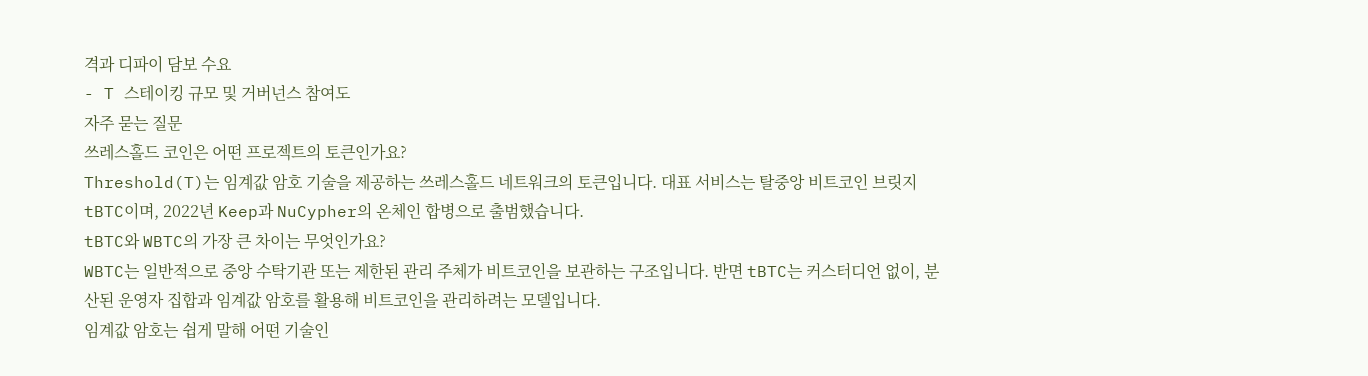격과 디파이 담보 수요
- T 스테이킹 규모 및 거버넌스 참여도
자주 묻는 질문
쓰레스홀드 코인은 어떤 프로젝트의 토큰인가요?
Threshold(T)는 임계값 암호 기술을 제공하는 쓰레스홀드 네트워크의 토큰입니다. 대표 서비스는 탈중앙 비트코인 브릿지 tBTC이며, 2022년 Keep과 NuCypher의 온체인 합병으로 출범했습니다.
tBTC와 WBTC의 가장 큰 차이는 무엇인가요?
WBTC는 일반적으로 중앙 수탁기관 또는 제한된 관리 주체가 비트코인을 보관하는 구조입니다. 반면 tBTC는 커스터디언 없이, 분산된 운영자 집합과 임계값 암호를 활용해 비트코인을 관리하려는 모델입니다.
임계값 암호는 쉽게 말해 어떤 기술인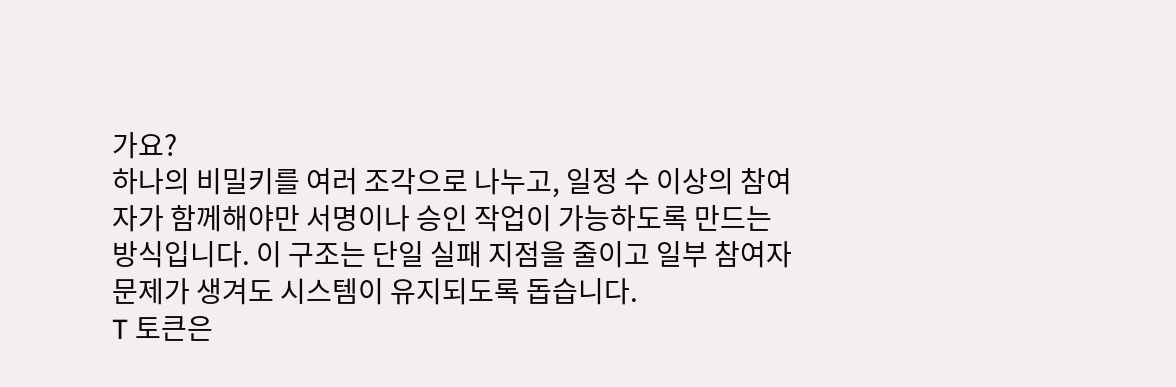가요?
하나의 비밀키를 여러 조각으로 나누고, 일정 수 이상의 참여자가 함께해야만 서명이나 승인 작업이 가능하도록 만드는 방식입니다. 이 구조는 단일 실패 지점을 줄이고 일부 참여자 문제가 생겨도 시스템이 유지되도록 돕습니다.
T 토큰은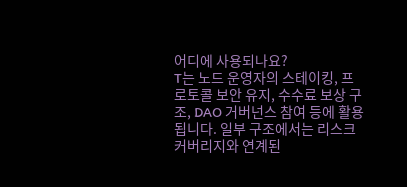어디에 사용되나요?
T는 노드 운영자의 스테이킹, 프로토콜 보안 유지, 수수료 보상 구조, DAO 거버넌스 참여 등에 활용됩니다. 일부 구조에서는 리스크 커버리지와 연계된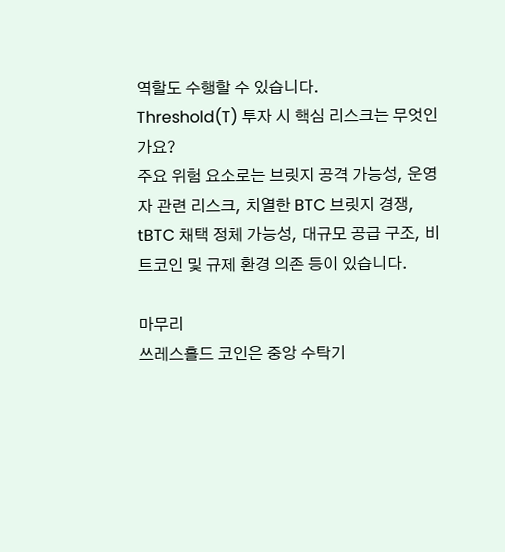역할도 수행할 수 있습니다.
Threshold(T) 투자 시 핵심 리스크는 무엇인가요?
주요 위험 요소로는 브릿지 공격 가능성, 운영자 관련 리스크, 치열한 BTC 브릿지 경쟁, tBTC 채택 정체 가능성, 대규모 공급 구조, 비트코인 및 규제 환경 의존 등이 있습니다.

마무리
쓰레스홀드 코인은 중앙 수탁기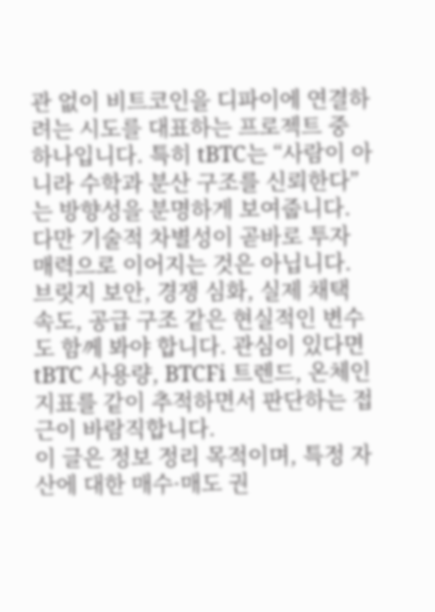관 없이 비트코인을 디파이에 연결하려는 시도를 대표하는 프로젝트 중 하나입니다. 특히 tBTC는 “사람이 아니라 수학과 분산 구조를 신뢰한다”는 방향성을 분명하게 보여줍니다.
다만 기술적 차별성이 곧바로 투자 매력으로 이어지는 것은 아닙니다. 브릿지 보안, 경쟁 심화, 실제 채택 속도, 공급 구조 같은 현실적인 변수도 함께 봐야 합니다. 관심이 있다면 tBTC 사용량, BTCFi 트렌드, 온체인 지표를 같이 추적하면서 판단하는 접근이 바람직합니다.
이 글은 정보 정리 목적이며, 특정 자산에 대한 매수·매도 권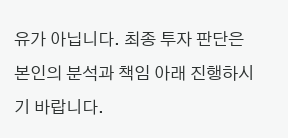유가 아닙니다. 최종 투자 판단은 본인의 분석과 책임 아래 진행하시기 바랍니다.